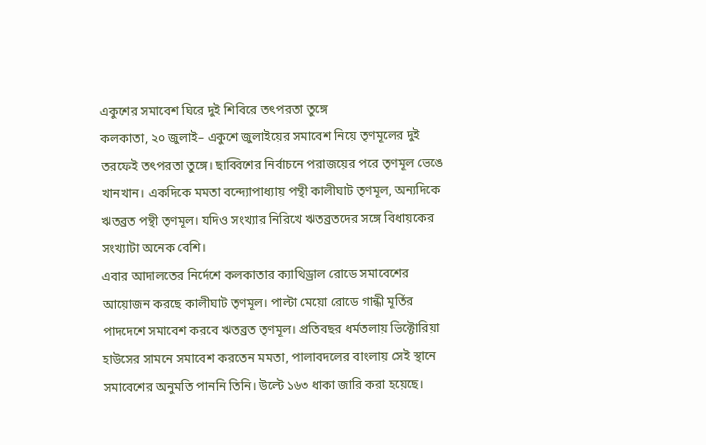একুশের সমাবেশ ঘিরে দুই শিবিরে তৎপরতা তুঙ্গে
কলকাতা, ২০ জুলাই– একুশে জুলাইয়ের সমাবেশ নিয়ে তৃণমূলের দুই তরফেই তৎপরতা তুঙ্গে। ছাব্বিশের নির্বাচনে পরাজয়ের পরে তৃণমূল ভেঙে খানখান। একদিকে মমতা বন্দ্যোপাধ্যায় পন্থী কালীঘাট তৃণমূল, অন্যদিকে ঋতব্রত পন্থী তৃণমূল। যদিও সংখ্যার নিরিখে ঋতব্রতদের সঙ্গে বিধায়কের সংখ্যাটা অনেক বেশি।
এবার আদালতের নির্দেশে কলকাতার ক্যাথিড্রাল রোডে সমাবেশের আয়োজন করছে কালীঘাট তৃণমূল। পাল্টা মেয়ো রোডে গান্ধী মূর্তির পাদদেশে সমাবেশ করবে ঋতব্রত তৃণমূল। প্রতিবছর ধর্মতলায় ভিক্টোরিয়া হাউসের সামনে সমাবেশ করতেন মমতা, পালাবদলের বাংলায় সেই স্থানে সমাবেশের অনুমতি পাননি তিনি। উল্টে ১৬৩ ধাকা জারি করা হয়েছে।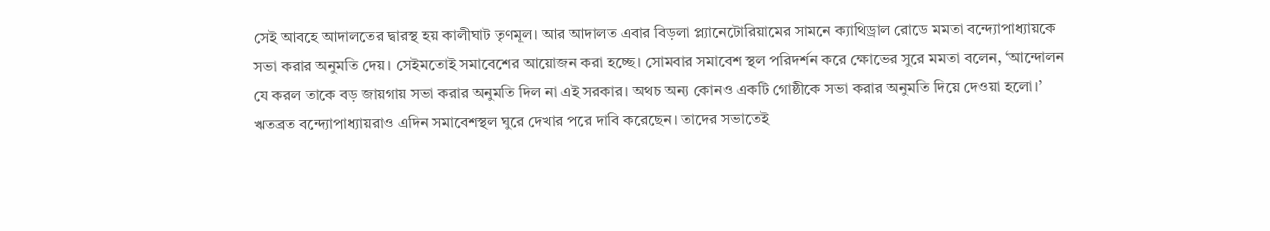সেই আবহে আদালতের দ্বারস্থ হয় কালীঘাট তৃণমূল। আর আদালত এবার বিড়লা প্ল্যানেটোরিয়ামের সামনে ক্যাথিড্রাল রোডে মমতা বন্দ্যোপাধ্যায়কে সভা করার অনুমতি দেয়। সেইমতোই সমাবেশের আয়োজন করা হচ্ছে। সোমবার সমাবেশ স্থল পরিদর্শন করে ক্ষোভের সুরে মমতা বলেন, ‘আন্দোলন যে করল তাকে বড় জায়গায় সভা করার অনুমতি দিল না এই সরকার। অথচ অন্য কোনও একটি গোষ্ঠীকে সভা করার অনুমতি দিয়ে দেওয়া হলো।’
ঋতব্রত বন্দ্যোপাধ্যায়রাও এদিন সমাবেশস্থল ঘুরে দেখার পরে দাবি করেছেন। তাদের সভাতেই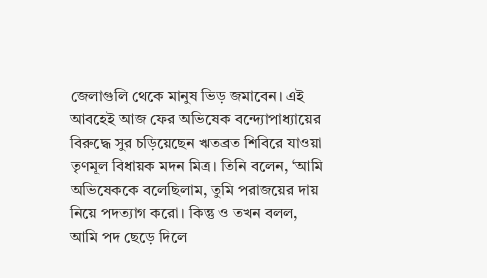জেলাগুলি থেকে মানুষ ভিড় জমাবেন। এই আবহেই আজ ফের অভিষেক বন্দ্যোপাধ্যায়ের বিরুদ্ধে সুর চড়িয়েছেন ঋতব্রত শিবিরে যাওয়া তৃণমূল বিধায়ক মদন মিত্র। তিনি বলেন, ‘আমি অভিষেককে বলেছিলাম, তুমি পরাজয়ের দায় নিয়ে পদত্যাগ করো। কিন্তু ও তখন বলল, আমি পদ ছেড়ে দিলে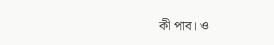কী পাব। ও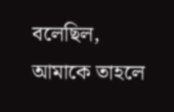বলেছিল, আমাকে তাহলে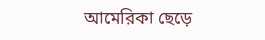আমেরিকা ছেড়ে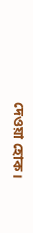দেওয়া হোক।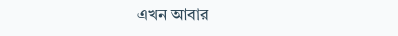এখন আবার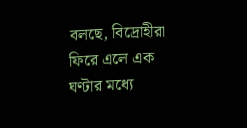বলছে, বিদ্রোহীরা ফিরে এলে এক ঘণ্টার মধ্যে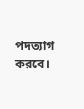পদত্যাগ করবে।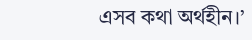এসব কথা অর্থহীন।’